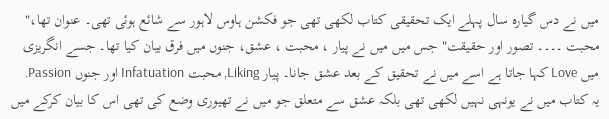میں نے دس گیارہ سال پہلے ایک تحقیقی کتاب لکھی تھی جو فکشن ہاوس لاہور سے شائع ہوئی تھی۔ عنوان تھا،" محبت ۔۔۔۔ تصور اور حقیقت" جس میں میں نے پیار ، محبت ، عشق، جنوں میں فرق بیان کیا تھا۔ جسے انگریزی میں Love کہا جاتا ہے اسے میں نے تحقیق کے بعد عشق جانا۔ پیار Liking, محبت Infatuation اور جنوں Passion.
یہ کتاب میں نے یونہی نہیں لکھی تھی بلکہ عشق سے متعلق جو میں نے تھیوری وضع کی تھی اس کا بیان کرکے میں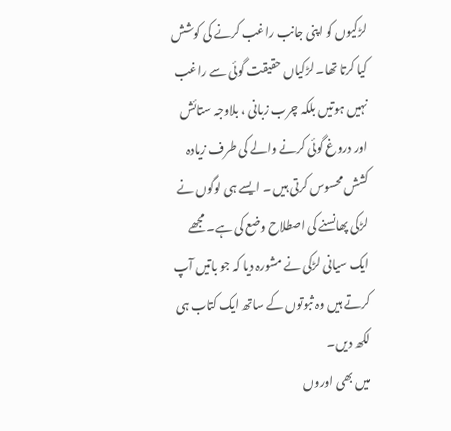لڑکیوں کو اپنی جانب راغب کرنے کی کوشش کیا کرتا تھا۔ لڑکیاں حقیقت گوئی سے راغب نہیں ہوتیں بلکہ چرب زبانی ، بلاوجہ ستائش اور دروغ گوئی کرنے والے کی طرف زیادہ کشش محسوس کرتی ہیں ۔ ایسے ہی لوگوں نے لڑکی پھانسنے کی اصطلاح وضع کی ہے۔ مجھے ایک سیانی لڑکی نے مشورہ دیا کہ جو باتیں آپ کرتے ہیں وہ ثبوتوں کے ساتھ ایک کتاب ہی لکھ دیں۔
میں بھی اوروں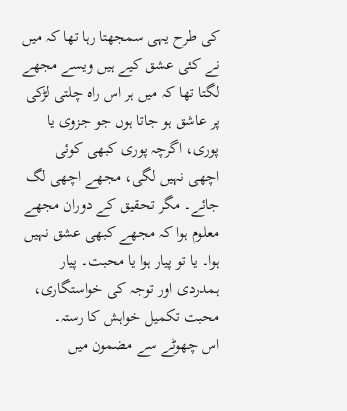کی طرح یہی سمجھتا رہا تھا کہ میں نے کئی عشق کیے ہیں ویسے مجھے لگتا تھا کہ میں ہر اس راہ چلتی لڑکی پر عاشق ہو جاتا ہوں جو جزوی یا پوری، اگرچہ پوری کبھی کوئی اچھی نہیں لگی، مجھے اچھی لگ جائے۔ مگر تحقیق کے دوران مجھے معلوم ہوا کہ مجھے کبھی عشق نہیں ہوا۔ یا تو پیار ہوا یا محبت۔ پیار ہمدردی اور توجہ کی خواستگاری، محبت تکمیل خواہش کا رستہ۔
اس چھوٹے سے مضمون میں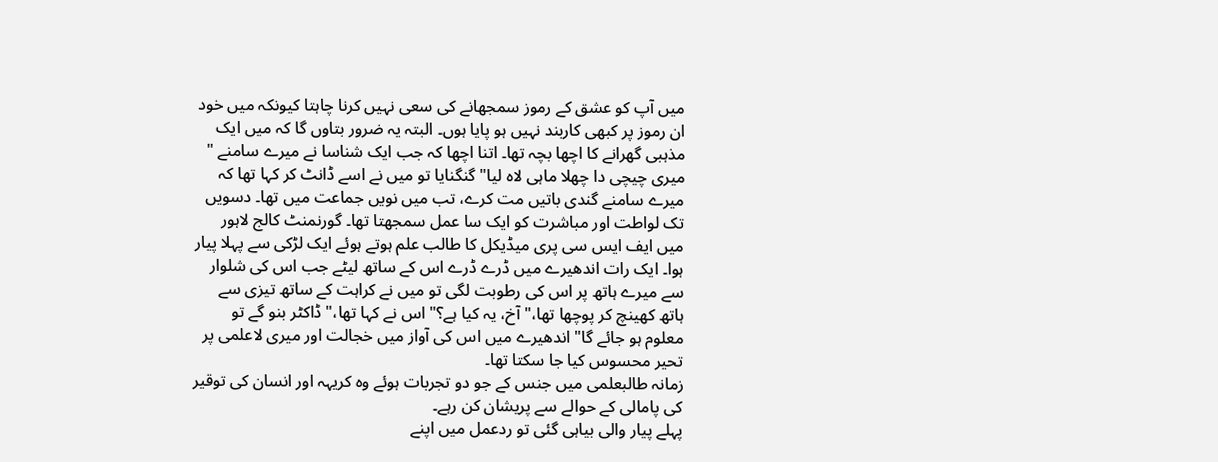میں آپ کو عشق کے رموز سمجھانے کی سعی نہیں کرنا چاہتا کیونکہ میں خود ان رموز پر کبھی کاربند نہیں ہو پایا ہوں۔ البتہ یہ ضرور بتاوں گا کہ میں ایک مذہبی گھرانے کا اچھا بچہ تھا۔ اتنا اچھا کہ جب ایک شناسا نے میرے سامنے " میری چیچی دا چھلا ماہی لاہ لیا" گنگنایا تو میں نے اسے ڈانٹ کر کہا تھا کہ میرے سامنے گندی باتیں مت کرے، تب میں نویں جماعت میں تھا۔ دسویں تک لواطت اور مباشرت کو ایک سا عمل سمجھتا تھا۔ گورنمنٹ کالج لاہور میں ایف ایس سی پری میڈیکل کا طالب علم ہوتے ہوئے ایک لڑکی سے پہلا پیار ہوا۔ ایک رات اندھیرے میں ڈرے ڈرے اس کے ساتھ لیٹے جب اس کی شلوار سے میرے ہاتھ پر اس کی رطوبت لگی تو میں نے کراہت کے ساتھ تیزی سے ہاتھ کھینچ کر پوچھا تھا،" آخ، یہ کیا ہے؟" اس نے کہا تھا،" ڈاکٹر بنو گے تو معلوم ہو جائے گا" اندھیرے میں اس کی آواز میں خجالت اور میری لاعلمی پر تحیر محسوس کیا جا سکتا تھا۔
زمانہ طالبعلمی میں جنس کے جو دو تجربات ہوئے وہ کریہہ اور انسان کی توقیر کی پامالی کے حوالے سے پریشان کن رہے۔
پہلے پیار والی بیاہی گئی تو ردعمل میں اپنے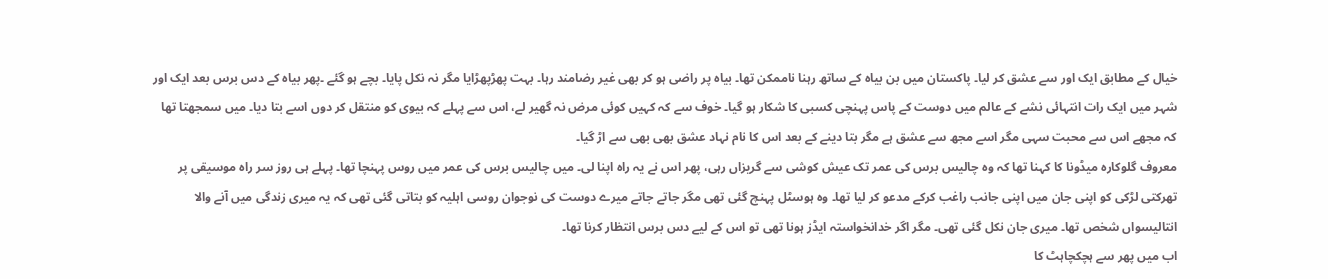خیال کے مطابق ایک اور سے عشق کر لیا۔ پاکستان میں بن بیاہ کے ساتھ رہنا ناممکن تھا۔ بیاہ پر راضی ہو کر بھی غیر رضامند رہا۔ بہت پھڑپھڑایا مگر نہ نکل پایا۔ بچے ہو گئے ۔پھر بیاہ کے دس برس بعد ایک اور شہر میں ایک رات انتہائی نشے کے عالم میں دوست کے پاس پہنچی کسبی کا شکار ہو گیا۔ خوف سے کہ کہیں کوئی مرض نہ گھیر لے، اس سے پہلے کہ بیوی کو منتقل کر دوں اسے بتا دیا۔ میں سمجھتا تھا کہ مجھے اس سے محبت سہی مگر اسے مجھ سے عشق ہے مگر بتا دینے کے بعد اس کا نام نہاد عشق بھی بھی سے اڑ گیا۔
معروف گلوکارہ میڈونا کا کہنا تھا کہ وہ چالیس برس کی عمر تک عیش کوشی سے گریزاں رہی، پھر اس نے یہ راہ اپنا لی۔ میں چالیس برس کی عمر میں روس پہنچا تھا۔ پہلے ہی روز سر راہ موسیقی پر تھرکتی لڑکی کو اپنی جان میں اپنی جانب راغب کرکے مدعو کر لیا تھا۔ وہ ہوسٹل پہنچ گئی تھی مگر جاتے جاتے میرے دوست کی نوجوان روسی اہلیہ کو بتاتی گئی تھی کہ یہ میری زندگی میں آنے والا انتالیسواں شخص تھا۔ میری جان نکل گئی تھی۔ مگر اگر خدانخواستہ ایڈز ہونا تھی تو اس کے لیے دس برس انتظار کرنا تھا۔
اب میں پھر سے ہچکچاہٹ کا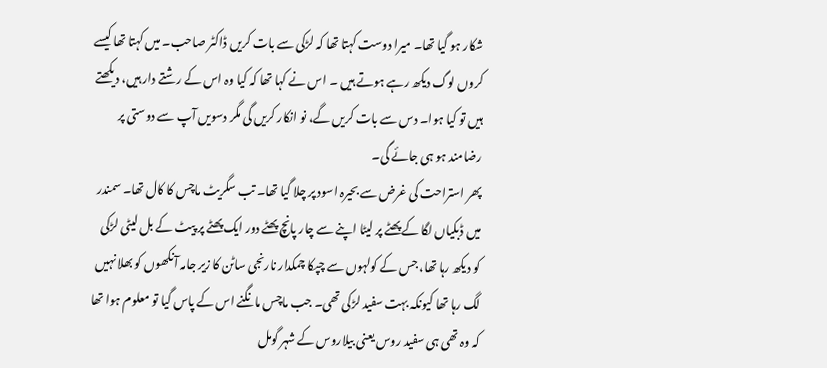شکار ہو گیا تھا۔ میرا دوست کہتا تھا کہ لڑکی سے بات کریں ڈاکٹر صاحب۔ میں کہتا تھا کیسے کروں لوگ دیکھ رہے ہوتے ہیں ۔ اس نے کہا تھا کہ کیا وہ اس کے رشتے دار ہیں، دیکھتے ہیں تو کیا ہوا۔ دس سے بات کریں گے، نو انکار کریں گی مگر دسویں آپ سے دوستی پر رضامند ہو ہی جائے گی۔
پھر استراحت کی غرض سے بحیرہ اسود پر چلا گیا تھا۔ تب سگریٹ ماچس کا کال تھا۔ سمندر میں ڈبکیاں لگا کے پھٹے پر لیٹا اپنے سے چار پانچ پھٹے دور ایک پھٹے پر پیٹ کے بل لیٹی لڑکی کو دیکھ رہا تھا، جس کے کولہوں سے چپکا چمکدار نارنجی ساٹن کا زیر جامہ آنکھوں کو بھلا نہیں لگ رہا تھا کیونکہ بہت سفید لڑکی تھی۔ جب ماچس مانگنے اس کے پاس گیا تو معلوم ہوا تھا کہ وہ تھی ہی سفید روس یعنی بیلاروس کے شہر گومل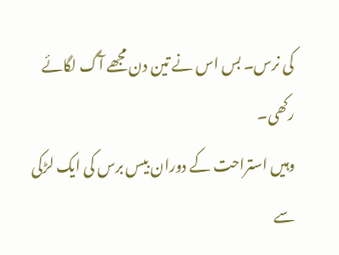کی نرس۔ بس اس نے تین دن مجھے آگ لگائے رکھی۔
وہیں استراحت کے دوران بیس برس کی ایک لڑکی سے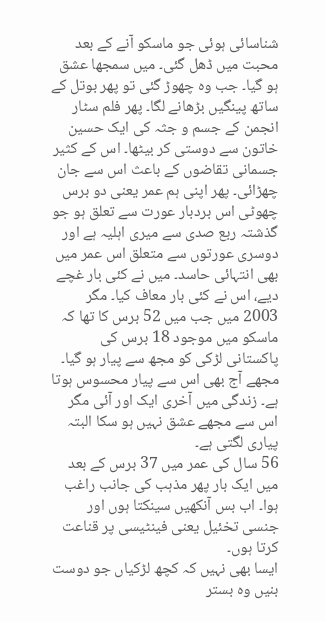شناسائی ہوئی جو ماسکو آنے کے بعد محبت میں ڈھل گئی۔ میں سمجھا عشق ہو گیا۔ جب وہ چھوڑ گئی تو پھر بوتل کے ساتھ پینگیں بڑھانے لگا۔ پھر فلم سٹار انجمن کے جسم و جثہ کی ایک حسین خاتون سے دوستی کر بیٹھا۔ اس کے کثیر جسمانی تقاضوں کے باعث اس سے جان چھڑائی۔ پھر اپنی ہم عمر یعنی دو برس چھوٹی اس بردبار عورت سے تعلق ہو جو گذشتہ ربع صدی سے میری اہلیہ ہے اور دوسری عورتوں سے متعلق اس عمر میں بھی انتہائی حاسد۔ میں نے کئی بار غچے دیے، اس نے کئی بار معاف کیا۔ مگر 2003 میں جب میں 52 برس کا تھا کہ ماسکو میں موجود 18 برس کی پاکستانی لڑکی کو مجھ سے پیار ہو گیا۔ مجھے آج بھی اس سے پیار محسوس ہوتا ہے۔ زندگی میں آخری ایک اور آئی مگر اس سے مجھے عشق نہیں ہو سکا البتہ پیاری لگتی ہے۔
56 سال کی عمر میں 37 برس کے بعد میں ایک بار پھر مذہب کی جانب راغب ہوا۔ اب بس آنکھیں سینکتا ہوں اور جنسی تخئیل یعنی فینٹیسی پر قناعت کرتا ہوں۔
ایسا بھی نہیں کہ کچھ لڑکیاں جو دوست بنیں وہ بستر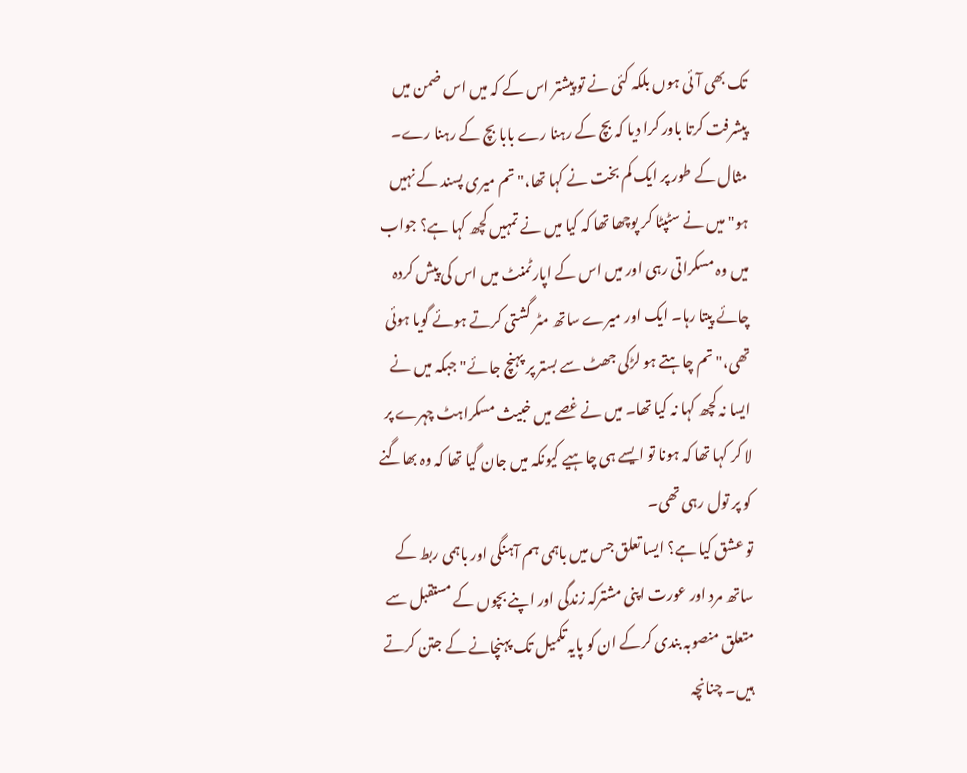تک بھی آئی ہوں بلکہ کئی نے تو پیشتر اس کے کہ میں اس ضمن میں پیشرفت کرتا باور کرا دیا کہ بچ کے رہنا رے بابا بچ کے رہنا رے۔ مثال کے طور پر ایک کم بخت نے کہا تھا،" تم میری پسند کے نہیں ہو" میں نے سٹپٹا کر پوچھا تھا کہ کیا میں نے تمہیں کچھ کہا ہے؟ جواب میں وہ مسکراتی رہی اور میں اس کے اپارٹمنٹ میں اس کی پیش کردہ چائے پیتا رہا۔ ایک اور میرے ساتھ مٹر گشتی کرتے ہوئے گویا ہوئی تھی،" تم چاہتے ہو لڑکی جھٹ سے بستر پر پہنچ جائے" جبکہ میں نے ایسا نہ کچھ کہا نہ کیا تھا۔ میں نے غصے میں خبیث مسکراہٹ چہرے پر لا کر کہا تھا کہ ہونا تو ایسے ہی چاہیے کیونکہ میں جان گیا تھا کہ وہ بھاگنے کو پر تول رہی تھی۔
تو عشق کیا ہے؟ ایسا تعلق جس میں باہمی ہم آہنگی اور باہمی ربط کے ساتھ مرد اور عورت اپنی مشترکہ زندگی اور اپنے بچوں کے مستقبل سے متعلق منصوبہ بندی کرکے ان کو پایہ تکمیل تک پہنچانے کے جتن کرتے ہیں۔ چنانچہ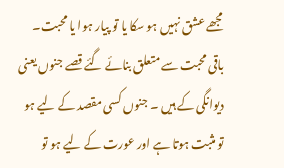مجھے عشق نہیں ہو سکا یا تو پیار ہوا یا محبت۔ باقی محبت سے متعلق بنائے گئے قصے جنوں یعنی دیوانگی کے ہیں ۔ جنوں کسی مقصد کے لیے ہو تو مثبت ہوتا ہے اور عورت کے لیے ہو تو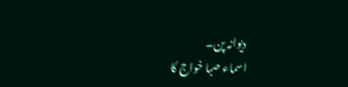دیوانہ پن۔
اسماء صبا خواج کا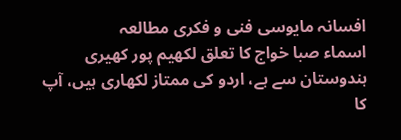افسانہ مایوسی فنی و فکری مطالعہ
اسماء صبا خواج کا تعلق لکھیم پور کھیری ہندوستان سے ہے، اردو کی ممتاز لکھاری ہیں، آپ کا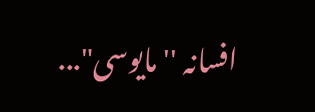افسانہ ''مایوسی"...